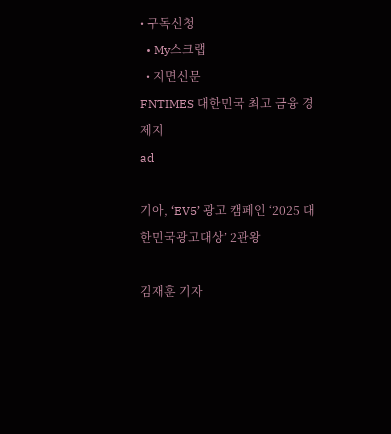• 구독신청
  • My스크랩
  • 지면신문
FNTIMES 대한민국 최고 금융 경제지
ad

기아, ‘EV5’ 광고 캠페인 ‘2025 대한민국광고대상’ 2관왕

김재훈 기자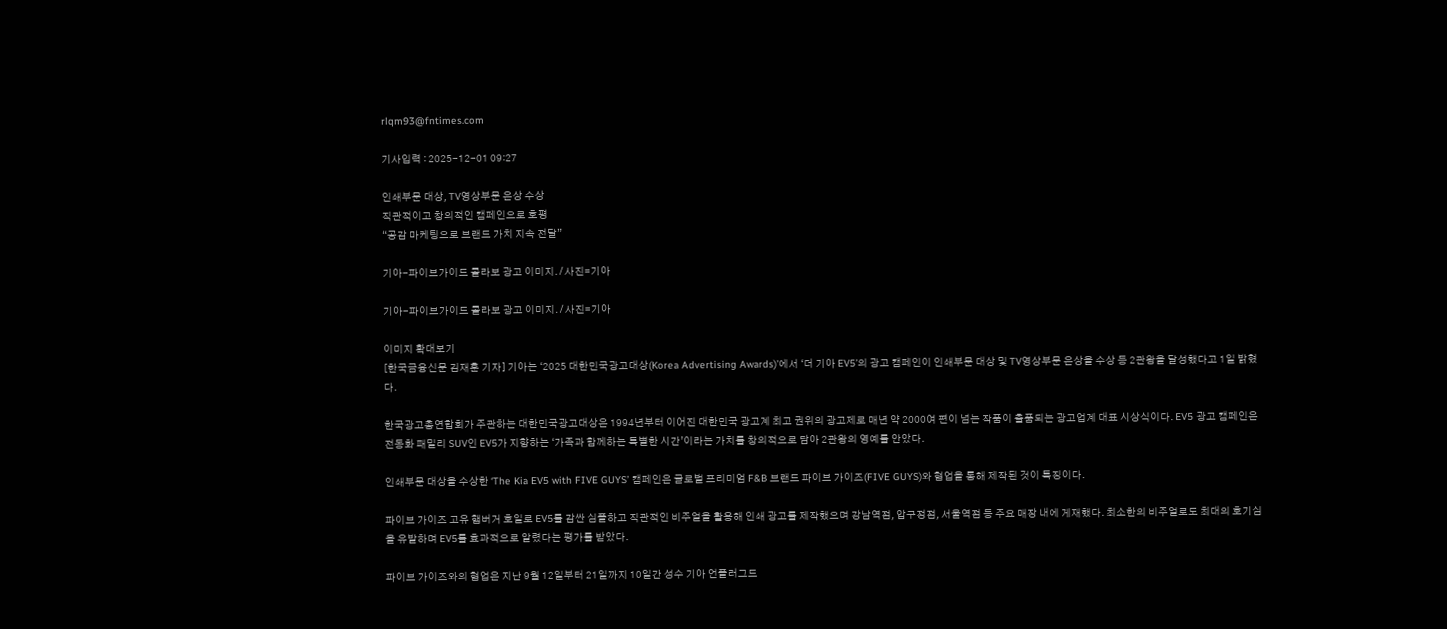rlqm93@fntimes.com

기사입력 : 2025-12-01 09:27

인쇄부문 대상, TV영상부문 은상 수상
직관적이고 창의적인 캠페인으로 호평
“공감 마케팅으로 브랜드 가치 지속 전달”

기아-파이브가이드 콜라보 광고 이미지. / 사진=기아

기아-파이브가이드 콜라보 광고 이미지. / 사진=기아

이미지 확대보기
[한국금융신문 김재훈 기자] 기아는 ‘2025 대한민국광고대상(Korea Advertising Awards)’에서 ‘더 기아 EV5’의 광고 캠페인이 인쇄부문 대상 및 TV영상부문 은상을 수상 등 2관왕을 달성했다고 1일 밝혔다.

한국광고총연합회가 주관하는 대한민국광고대상은 1994년부터 이어진 대한민국 광고계 최고 권위의 광고제로 매년 약 2000여 편이 넘는 작품이 출품되는 광고업계 대표 시상식이다. EV5 광고 캠페인은 전동화 패밀리 SUV인 EV5가 지향하는 ‘가족과 함께하는 특별한 시간’이라는 가치를 창의적으로 담아 2관왕의 영예를 안았다.

인쇄부문 대상을 수상한 ‘The Kia EV5 with FIVE GUYS’ 캠페인은 글로벌 프리미엄 F&B 브랜드 파이브 가이즈(FIVE GUYS)와 협업을 통해 제작된 것이 특징이다.

파이브 가이즈 고유 햄버거 호일로 EV5를 감싼 심플하고 직관적인 비주얼을 활용해 인쇄 광고를 제작했으며 강남역점, 압구정점, 서울역점 등 주요 매장 내에 게재했다. 최소한의 비주얼로도 최대의 호기심을 유발하며 EV5를 효과적으로 알렸다는 평가를 받았다.

파이브 가이즈와의 협업은 지난 9월 12일부터 21일까지 10일간 성수 기아 언플러그드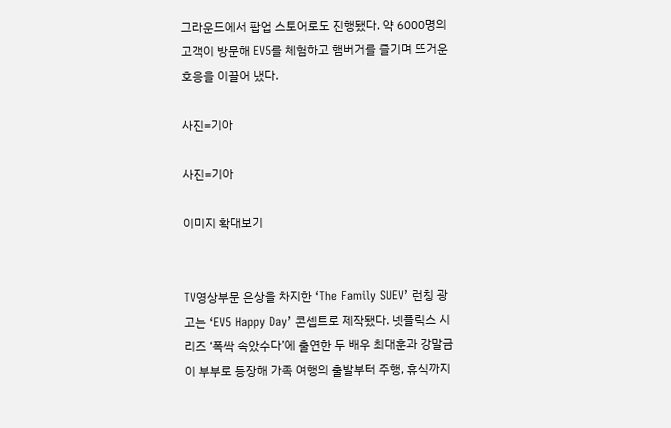그라운드에서 팝업 스토어로도 진행됐다. 약 6000명의 고객이 방문해 EV5를 체험하고 햄버거를 즐기며 뜨거운 호응을 이끌어 냈다.

사진=기아

사진=기아

이미지 확대보기


TV영상부문 은상을 차지한 ‘The Family SUEV’ 런칭 광고는 ‘EV5 Happy Day’ 콘셉트로 제작됐다. 넷플릭스 시리즈 ‘폭싹 속았수다’에 출연한 두 배우 최대훈과 강말금이 부부로 등장해 가족 여행의 출발부터 주행, 휴식까지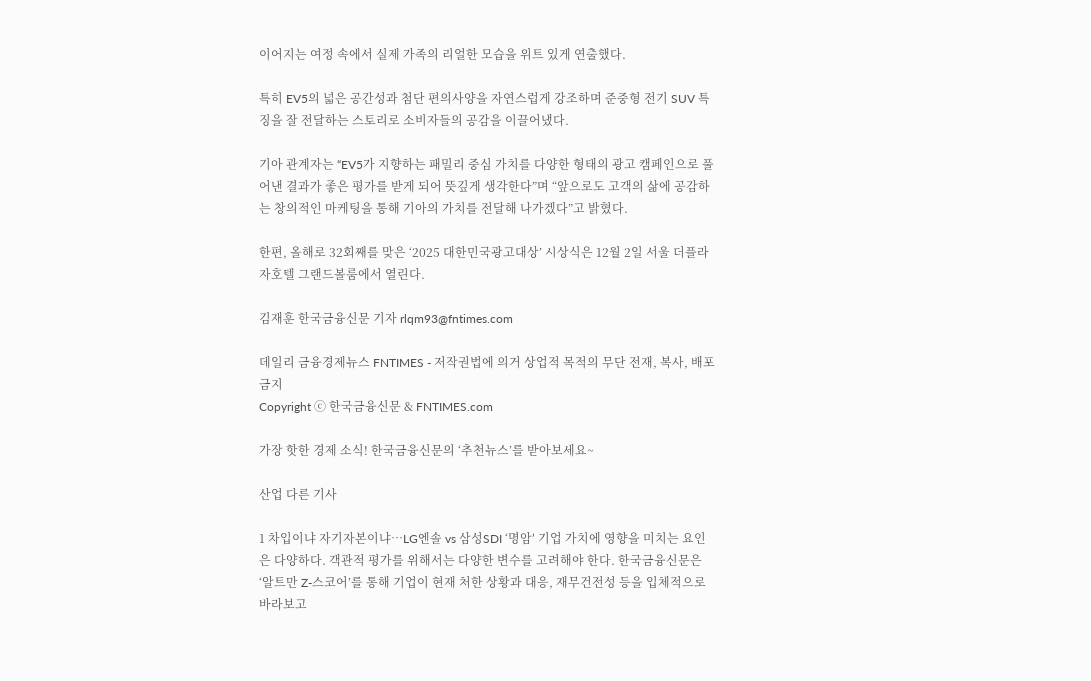이어지는 여정 속에서 실제 가족의 리얼한 모습을 위트 있게 연출했다.

특히 EV5의 넓은 공간성과 첨단 편의사양을 자연스럽게 강조하며 준중형 전기 SUV 특징을 잘 전달하는 스토리로 소비자들의 공감을 이끌어냈다.

기아 관계자는 “EV5가 지향하는 패밀리 중심 가치를 다양한 형태의 광고 캠페인으로 풀어낸 결과가 좋은 평가를 받게 되어 뜻깊게 생각한다”며 “앞으로도 고객의 삶에 공감하는 창의적인 마케팅을 통해 기아의 가치를 전달해 나가겠다”고 밝혔다.

한편, 올해로 32회째를 맞은 ‘2025 대한민국광고대상’ 시상식은 12월 2일 서울 더플라자호텔 그랜드볼룸에서 열린다.

김재훈 한국금융신문 기자 rlqm93@fntimes.com

데일리 금융경제뉴스 FNTIMES - 저작권법에 의거 상업적 목적의 무단 전재, 복사, 배포 금지
Copyright ⓒ 한국금융신문 & FNTIMES.com

가장 핫한 경제 소식! 한국금융신문의 ‘추천뉴스’를 받아보세요~

산업 다른 기사

1 차입이냐 자기자본이냐…LG엔솔 vs 삼성SDI ‘명암ʼ 기업 가치에 영향을 미치는 요인은 다양하다. 객관적 평가를 위해서는 다양한 변수를 고려해야 한다. 한국금융신문은 ‘알트만 Z-스코어’를 통해 기업이 현재 처한 상황과 대응, 재무건전성 등을 입체적으로 바라보고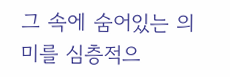그 속에 숨어있는 의미를 심층적으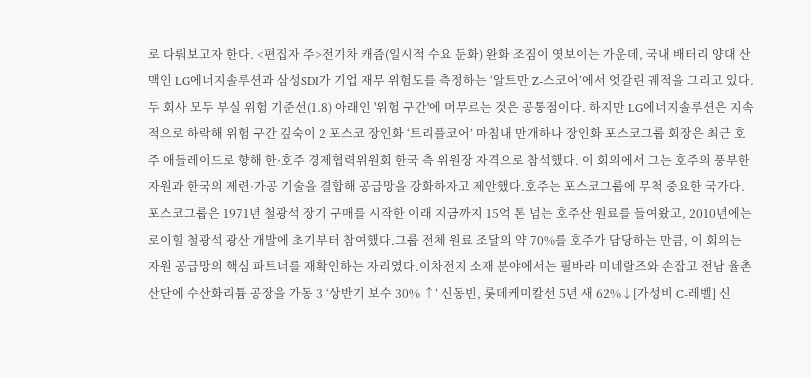로 다뤄보고자 한다. <편집자 주>전기차 캐즘(일시적 수요 둔화) 완화 조짐이 엿보이는 가운데, 국내 배터리 양대 산맥인 LG에너지솔루션과 삼성SDI가 기업 재무 위험도를 측정하는 ‘알트만 Z-스코어’에서 엇갈린 궤적을 그리고 있다.두 회사 모두 부실 위험 기준선(1.8) 아래인 '위험 구간'에 머무르는 것은 공통점이다. 하지만 LG에너지솔루션은 지속적으로 하락해 위험 구간 깊숙이 2 포스코 장인화 ‘트리플코어’ 마침내 만개하나 장인화 포스코그룹 회장은 최근 호주 애들레이드로 향해 한·호주 경제협력위원회 한국 측 위원장 자격으로 참석했다. 이 회의에서 그는 호주의 풍부한 자원과 한국의 제련·가공 기술을 결합해 공급망을 강화하자고 제안했다.호주는 포스코그룹에 무척 중요한 국가다. 포스코그룹은 1971년 철광석 장기 구매를 시작한 이래 지금까지 15억 톤 넘는 호주산 원료를 들여왔고, 2010년에는 로이힐 철광석 광산 개발에 초기부터 참여했다.그룹 전체 원료 조달의 약 70%를 호주가 담당하는 만큼, 이 회의는 자원 공급망의 핵심 파트너를 재확인하는 자리였다.이차전지 소재 분야에서는 필바라 미네랄즈와 손잡고 전남 율촌산단에 수산화리튬 공장을 가동 3 ‘상반기 보수 30% ↑’ 신동빈, 롯데케미칼선 5년 새 62%↓[가성비 C-레벨] 신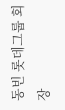동빈 롯데그룹 회장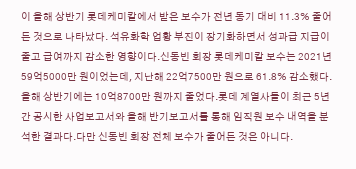이 올해 상반기 롯데케미칼에서 받은 보수가 전년 동기 대비 11.3% 줄어든 것으로 나타났다. 석유화학 업황 부진이 장기화하면서 성과급 지급이 줄고 급여까지 감소한 영향이다.신동빈 회장 롯데케미칼 보수는 2021년 59억5000만 원이었는데, 지난해 22억7500만 원으로 61.8% 감소했다. 올해 상반기에는 10억8700만 원까지 줄었다.롯데 계열사들이 최근 5년간 공시한 사업보고서와 올해 반기보고서를 통해 임직원 보수 내역을 분석한 결과다.다만 신동빈 회장 전체 보수가 줄어든 것은 아니다.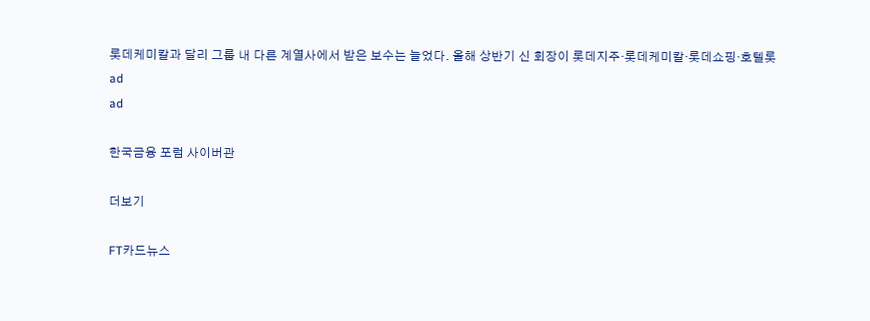롯데케미칼과 달리 그룹 내 다른 계열사에서 받은 보수는 늘었다. 올해 상반기 신 회장이 롯데지주·롯데케미칼·롯데쇼핑·호텔롯
ad
ad

한국금융 포럼 사이버관

더보기

FT카드뉴스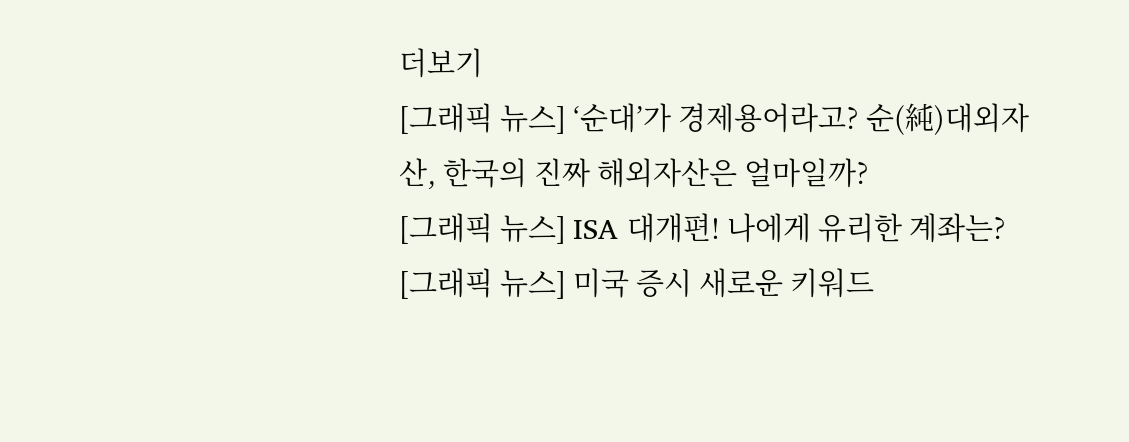더보기
[그래픽 뉴스] ‘순대’가 경제용어라고? 순(純)대외자산, 한국의 진짜 해외자산은 얼마일까?
[그래픽 뉴스] ISA 대개편! 나에게 유리한 계좌는?
[그래픽 뉴스] 미국 증시 새로운 키워드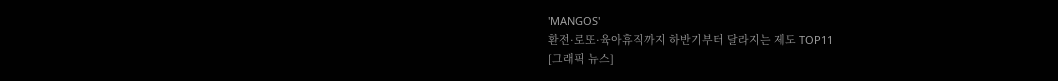'MANGOS'
환전·로또·육아휴직까지 하반기부터 달라지는 제도 TOP11
[그래픽 뉴스]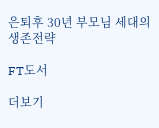은퇴후 30년 부모님 세대의 생존전략

FT도서

더보기